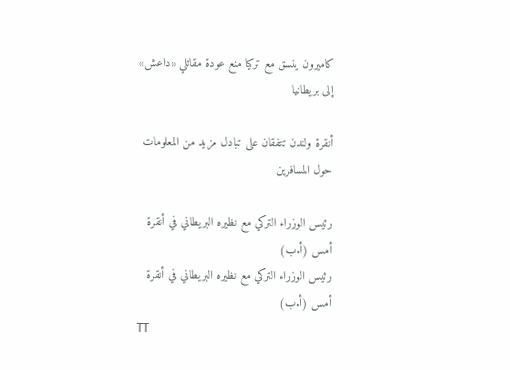كاميرون ينسق مع تركيا منع عودة مقاتلي «داعش» إلى بريطانيا

أنقرة ولندن تتفقان على تبادل مزيد من المعلومات حول المسافرين

رئيس الوزراء التركي مع نظيره البريطاني في أنقرة أمس (أ.ب)
رئيس الوزراء التركي مع نظيره البريطاني في أنقرة أمس (أ.ب)
TT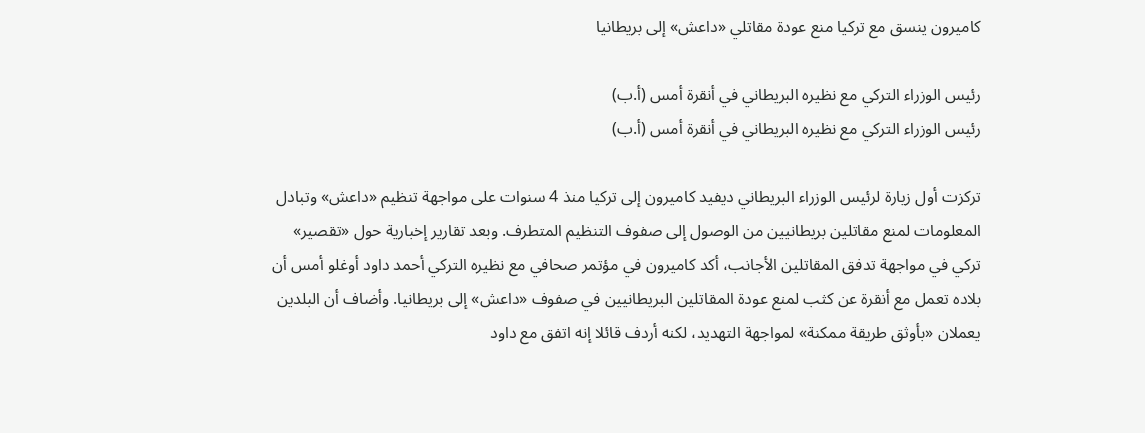كاميرون ينسق مع تركيا منع عودة مقاتلي «داعش» إلى بريطانيا

رئيس الوزراء التركي مع نظيره البريطاني في أنقرة أمس (أ.ب)
رئيس الوزراء التركي مع نظيره البريطاني في أنقرة أمس (أ.ب)

تركزت أول زيارة لرئيس الوزراء البريطاني ديفيد كاميرون إلى تركيا منذ 4 سنوات على مواجهة تنظيم «داعش» وتبادل المعلومات لمنع مقاتلين بريطانيين من الوصول إلى صفوف التنظيم المتطرف. وبعد تقارير إخبارية حول «تقصير» تركي في مواجهة تدفق المقاتلين الأجانب، أكد كاميرون في مؤتمر صحافي مع نظيره التركي أحمد داود أوغلو أمس أن بلاده تعمل مع أنقرة عن كثب لمنع عودة المقاتلين البريطانيين في صفوف «داعش» إلى بريطانيا. وأضاف أن البلدين يعملان «بأوثق طريقة ممكنة» لمواجهة التهديد، لكنه أردف قائلا إنه اتفق مع داود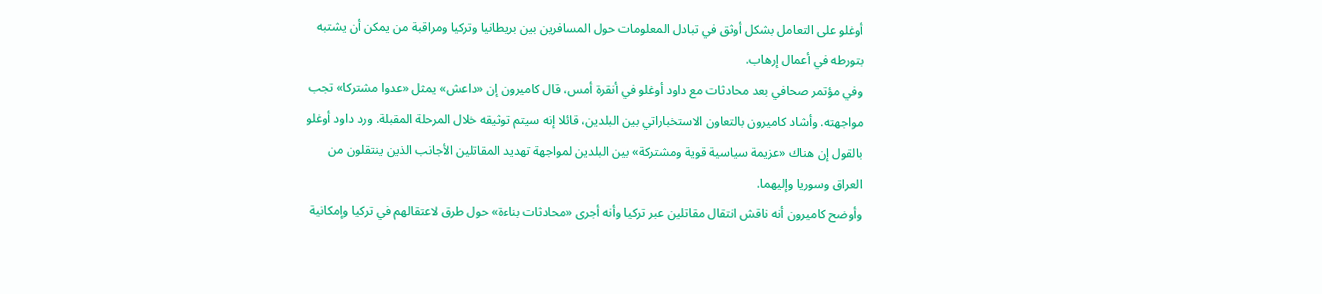أوغلو على التعامل بشكل أوثق في تبادل المعلومات حول المسافرين بين بريطانيا وتركيا ومراقبة من يمكن أن يشتبه بتورطه في أعمال إرهاب.
وفي مؤتمر صحافي بعد محادثات مع داود أوغلو في أنقرة أمس، قال كاميرون إن «داعش» يمثل «عدوا مشتركا» تجب مواجهته. وأشاد كاميرون بالتعاون الاستخباراتي بين البلدين، قائلا إنه سيتم توثيقه خلال المرحلة المقبلة. ورد داود أوغلو بالقول إن هناك «عزيمة سياسية قوية ومشتركة» بين البلدين لمواجهة تهديد المقاتلين الأجانب الذين ينتقلون من العراق وسوريا وإليهما.
وأوضح كاميرون أنه ناقش انتقال مقاتلين عبر تركيا وأنه أجرى «محادثات بناءة» حول طرق لاعتقالهم في تركيا وإمكانية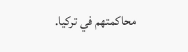محاكمتهم في تركيا.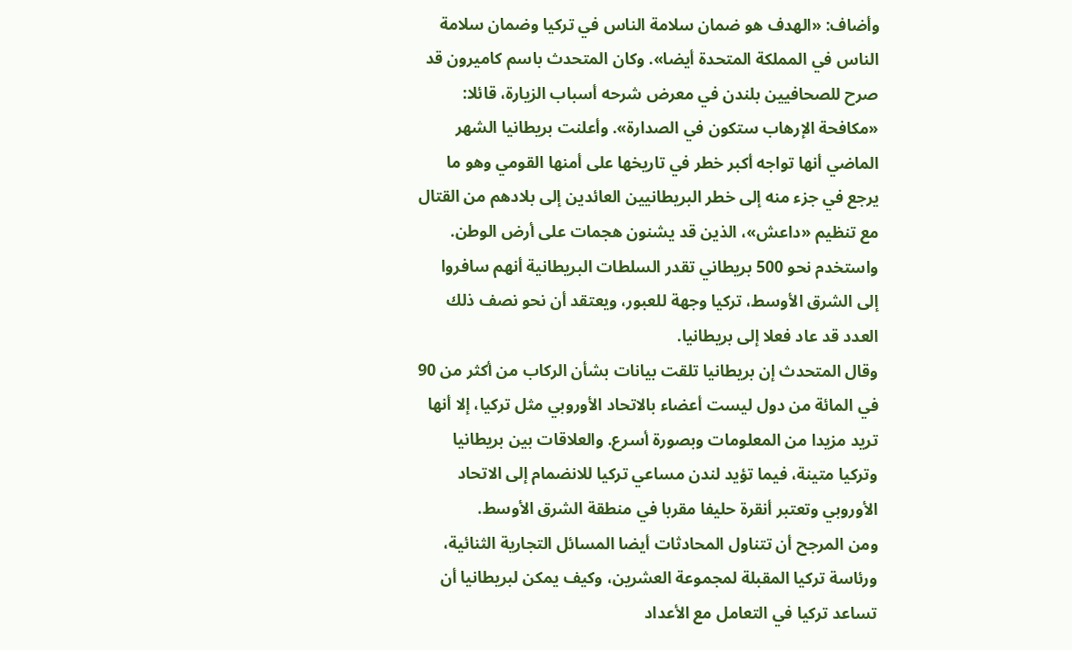وأضاف: «الهدف هو ضمان سلامة الناس في تركيا وضمان سلامة الناس في المملكة المتحدة أيضا». وكان المتحدث باسم كاميرون قد صرح للصحافيين بلندن في معرض شرحه أسباب الزيارة، قائلا: «مكافحة الإرهاب ستكون في الصدارة». وأعلنت بريطانيا الشهر الماضي أنها تواجه أكبر خطر في تاريخها على أمنها القومي وهو ما يرجع في جزء منه إلى خطر البريطانيين العائدين إلى بلادهم من القتال مع تنظيم «داعش»، الذين قد يشنون هجمات على أرض الوطن. واستخدم نحو 500 بريطاني تقدر السلطات البريطانية أنهم سافروا إلى الشرق الأوسط، تركيا وجهة للعبور، ويعتقد أن نحو نصف ذلك العدد قد عاد فعلا إلى بريطانيا.
وقال المتحدث إن بريطانيا تلقت بيانات بشأن الركاب من أكثر من 90 في المائة من دول ليست أعضاء بالاتحاد الأوروبي مثل تركيا، إلا أنها تريد مزيدا من المعلومات وبصورة أسرع. والعلاقات بين بريطانيا وتركيا متينة، فيما تؤيد لندن مساعي تركيا للانضمام إلى الاتحاد الأوروبي وتعتبر أنقرة حليفا مقربا في منطقة الشرق الأوسط.
ومن المرجح أن تتناول المحادثات أيضا المسائل التجارية الثنائية، ورئاسة تركيا المقبلة لمجموعة العشرين، وكيف يمكن لبريطانيا أن تساعد تركيا في التعامل مع الأعداد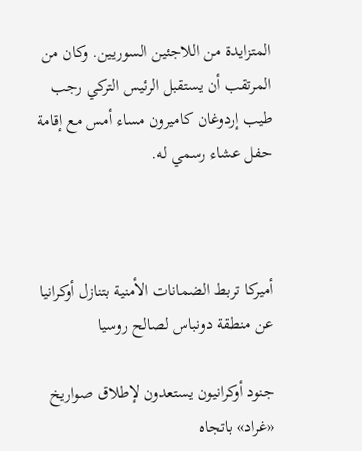المتزايدة من اللاجئين السوريين. وكان من المرتقب أن يستقبل الرئيس التركي رجب طيب إردوغان كاميرون مساء أمس مع إقامة حفل عشاء رسمي له.



أميركا تربط الضمانات الأمنية بتنازل أوكرانيا عن منطقة دونباس لصالح روسيا

جنود أوكرانيون يستعدون لإطلاق صواريخ «غراد» باتجاه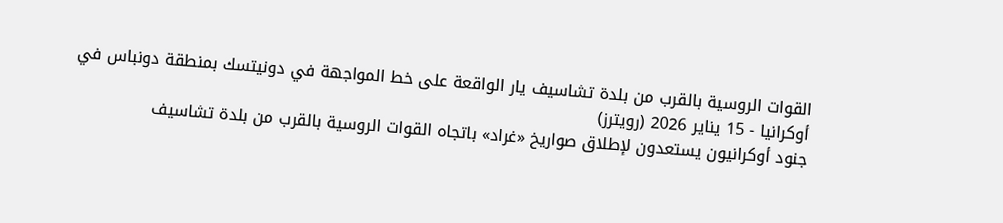القوات الروسية بالقرب من بلدة تشاسيف يار الواقعة على خط المواجهة في دونيتسك بمنطقة دونباس في أوكرانيا - 15 يناير 2026 (رويترز)
جنود أوكرانيون يستعدون لإطلاق صواريخ «غراد» باتجاه القوات الروسية بالقرب من بلدة تشاسيف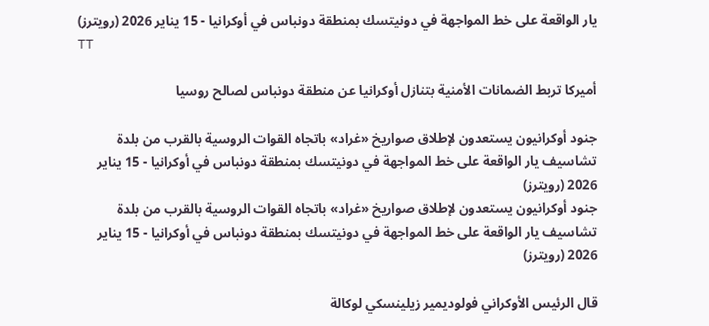يار الواقعة على خط المواجهة في دونيتسك بمنطقة دونباس في أوكرانيا - 15 يناير 2026 (رويترز)
TT

أميركا تربط الضمانات الأمنية بتنازل أوكرانيا عن منطقة دونباس لصالح روسيا

جنود أوكرانيون يستعدون لإطلاق صواريخ «غراد» باتجاه القوات الروسية بالقرب من بلدة تشاسيف يار الواقعة على خط المواجهة في دونيتسك بمنطقة دونباس في أوكرانيا - 15 يناير 2026 (رويترز)
جنود أوكرانيون يستعدون لإطلاق صواريخ «غراد» باتجاه القوات الروسية بالقرب من بلدة تشاسيف يار الواقعة على خط المواجهة في دونيتسك بمنطقة دونباس في أوكرانيا - 15 يناير 2026 (رويترز)

قال الرئيس الأوكراني فولوديمير زيلينسكي لوكالة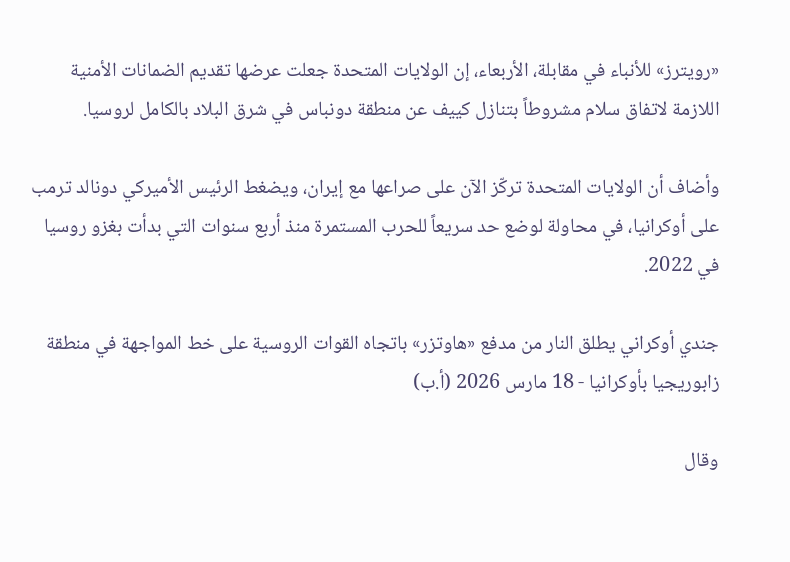«رويترز» للأنباء في مقابلة، الأربعاء، إن الولايات المتحدة جعلت عرضها تقديم الضمانات الأمنية اللازمة لاتفاق سلام مشروطاً بتنازل كييف عن منطقة دونباس في شرق البلاد بالكامل لروسيا.

وأضاف أن ‌الولايات المتحدة ‌تركّز الآن على ‌صراعها مع إيران، ويضغط الرئيس الأميركي دونالد ترمب على أوكرانيا، في محاولة لوضع حد سريعاً للحرب المستمرة منذ أربع سنوات التي بدأت بغزو روسيا في 2022.

جندي أوكراني يطلق النار من مدفع «هاوتزر» باتجاه القوات الروسية على خط المواجهة في منطقة زابوريجيا بأوكرانيا - 18 مارس 2026 (أ.ب)

وقال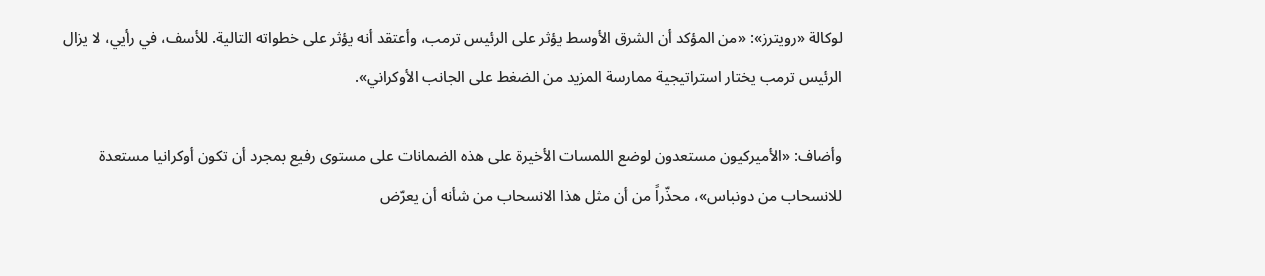لوكالة «رويترز»: «من المؤكد أن الشرق الأوسط ‌يؤثر على الرئيس ترمب، وأعتقد أنه يؤثر ‌على خطواته التالية. للأسف، ‌في رأيي، لا يزال الرئيس ترمب يختار استراتيجية ممارسة المزيد من الضغط على الجانب الأوكراني».

وأضاف: «الأميركيون مستعدون ‌لوضع اللمسات الأخيرة على هذه الضمانات على مستوى رفيع بمجرد أن تكون أوكرانيا مستعدة للانسحاب من دونباس»، محذّراً من أن مثل هذا الانسحاب من شأنه أن يعرّض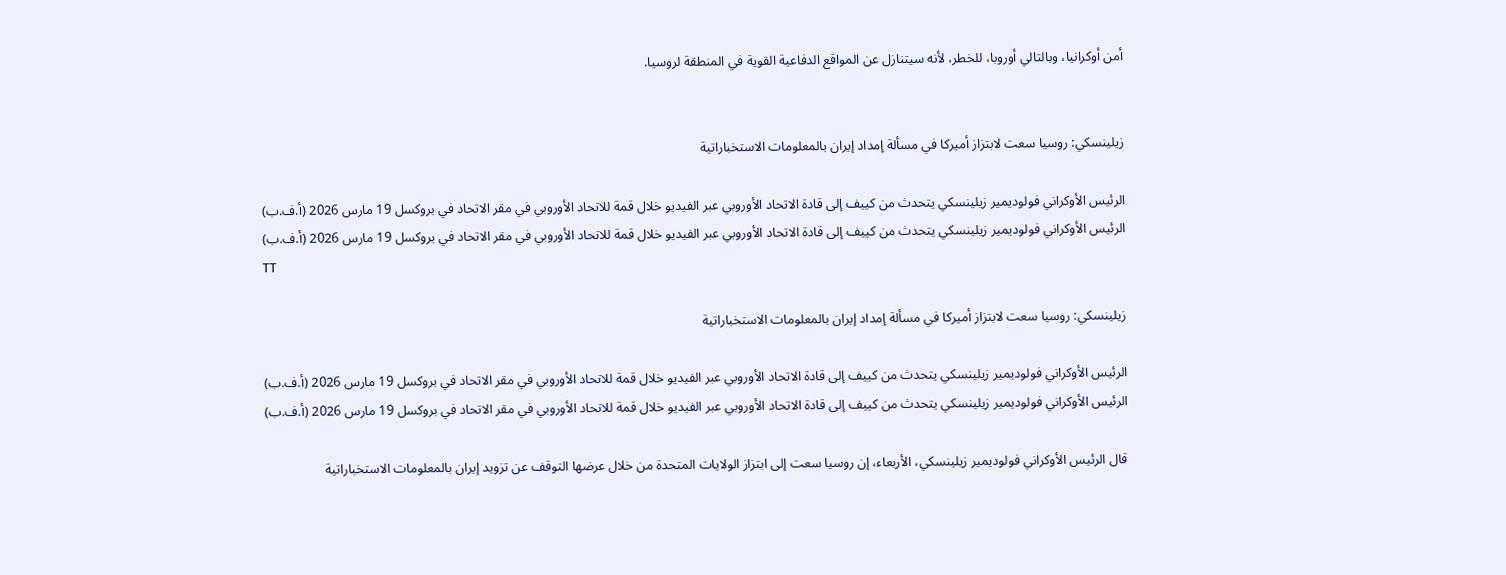أمن أوكرانيا، وبالتالي أوروبا، للخطر، لأنه سيتنازل عن المواقع الدفاعية القوية في المنطقة لروسيا.


زيلينسكي: روسيا سعت لابتزاز أميركا في مسألة إمداد إيران بالمعلومات الاستخباراتية

الرئيس الأوكراني فولوديمير زيلينسكي يتحدث من كييف إلى قادة الاتحاد الأوروبي عبر الفيديو خلال قمة للاتحاد الأوروبي في مقر الاتحاد في بروكسل 19 مارس 2026 (أ.ف.ب)
الرئيس الأوكراني فولوديمير زيلينسكي يتحدث من كييف إلى قادة الاتحاد الأوروبي عبر الفيديو خلال قمة للاتحاد الأوروبي في مقر الاتحاد في بروكسل 19 مارس 2026 (أ.ف.ب)
TT

زيلينسكي: روسيا سعت لابتزاز أميركا في مسألة إمداد إيران بالمعلومات الاستخباراتية

الرئيس الأوكراني فولوديمير زيلينسكي يتحدث من كييف إلى قادة الاتحاد الأوروبي عبر الفيديو خلال قمة للاتحاد الأوروبي في مقر الاتحاد في بروكسل 19 مارس 2026 (أ.ف.ب)
الرئيس الأوكراني فولوديمير زيلينسكي يتحدث من كييف إلى قادة الاتحاد الأوروبي عبر الفيديو خلال قمة للاتحاد الأوروبي في مقر الاتحاد في بروكسل 19 مارس 2026 (أ.ف.ب)

قال الرئيس الأوكراني فولوديمير زيلينسكي، الأربعاء، إن روسيا سعت إلى ‌ابتزاز الولايات ‌المتحدة من ‌خلال عرضها التوقف عن تزويد إيران بالمعلومات الاستخباراتية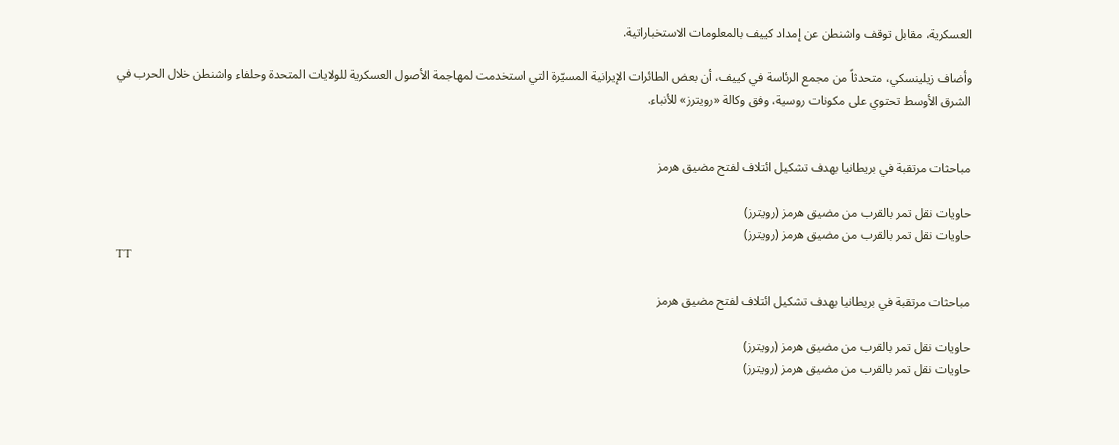العسكرية، مقابل توقف واشنطن عن إمداد ‌كييف بالمعلومات ‌الاستخباراتية.

وأضاف زيلينسكي، ‌متحدثاً ‌من مجمع الرئاسة في كييف، أن ‌بعض الطائرات الإيرانية المسيّرة التي استخدمت لمهاجمة الأصول العسكرية للولايات المتحدة وحلفاء واشنطن خلال الحرب في الشرق الأوسط تحتوي على مكونات روسية، وفق وكالة «رويترز» للأنباء.


مباحثات مرتقبة في بريطانيا بهدف تشكيل ائتلاف لفتح مضيق هرمز

حاويات نقل تمر بالقرب من مضيق هرمز (رويترز)
حاويات نقل تمر بالقرب من مضيق هرمز (رويترز)
TT

مباحثات مرتقبة في بريطانيا بهدف تشكيل ائتلاف لفتح مضيق هرمز

حاويات نقل تمر بالقرب من مضيق هرمز (رويترز)
حاويات نقل تمر بالقرب من مضيق هرمز (رويترز)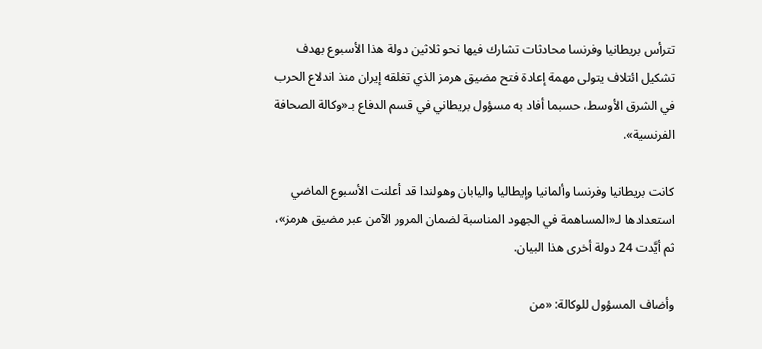تترأس بريطانيا وفرنسا محادثات تشارك فيها نحو ثلاثين دولة هذا الأسبوع بهدف تشكيل ائتلاف يتولى مهمة إعادة فتح مضيق هرمز الذي تغلقه إيران منذ اندلاع الحرب في الشرق الأوسط، حسبما أفاد به مسؤول بريطاني في قسم الدفاع بـ«وكالة الصحافة الفرنسية».

كانت بريطانيا وفرنسا وألمانيا وإيطاليا واليابان وهولندا قد أعلنت الأسبوع الماضي استعدادها لـ«المساهمة في الجهود المناسبة لضمان المرور الآمن عبر مضيق هرمز»، ثم أيَّدت 24 دولة أخرى هذا البيان.

وأضاف المسؤول للوكالة: «من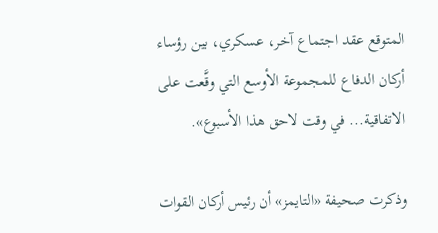المتوقع عقد اجتماع آخر، عسكري، بين رؤساء أركان الدفاع للمجموعة الأوسع التي وقَّعت على الاتفاقية... في وقت لاحق هذا الأسبوع».

وذكرت صحيفة «التايمز» أن رئيس أركان القوات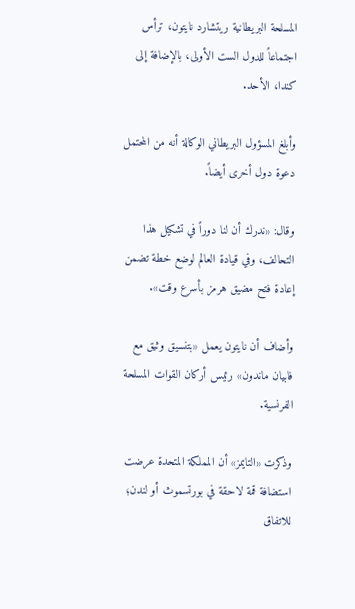المسلحة البريطانية ريتشارد نايتون، ترأس اجتماعاً للدول الست الأولى، بالإضافة إلى كندا، الأحد.

وأبلغ المسؤول البريطاني الوكالة أنه من المحتمل دعوة دول أخرى أيضاً.

وقال: «ندرك أن لنا دوراً في تشكيل هذا التحالف، وفي قيادة العالم لوضع خطة تضمن إعادة فتح مضيق هرمز بأسرع وقت».

وأضاف أن نايتون يعمل «بتنسيق وثيق مع فابيان ماندون» رئيس أركان القوات المسلحة الفرنسية.

وذكرت «التايمز» أن المملكة المتحدة عرضت استضافة قمة لاحقة في بورتسموث أو لندن؛ للاتفاق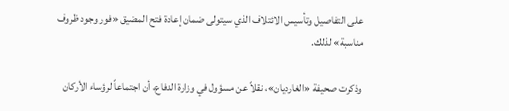على التفاصيل وتأسيس الائتلاف الذي سيتولى ضمان إعادة فتح المضيق «فور وجود ظروف مناسبة» لذلك.

وذكرت صحيفة «الغارديان»، نقلاً عن مسؤول في وزارة الدفاع، أن اجتماعاً لرؤساء الأركان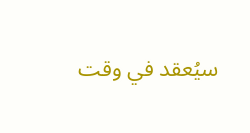سيُعقد في وقت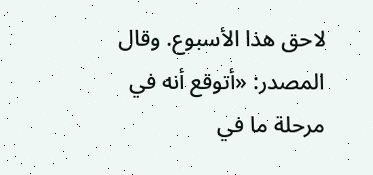لاحق هذا الأسبوع. وقال المصدر: «أتوقع أنه في مرحلة ما في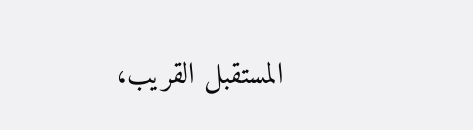المستقبل القريب،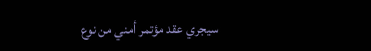سيجري عقد مؤتمر أمني من نوع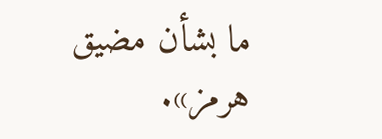ما بشأن مضيق هرمز».